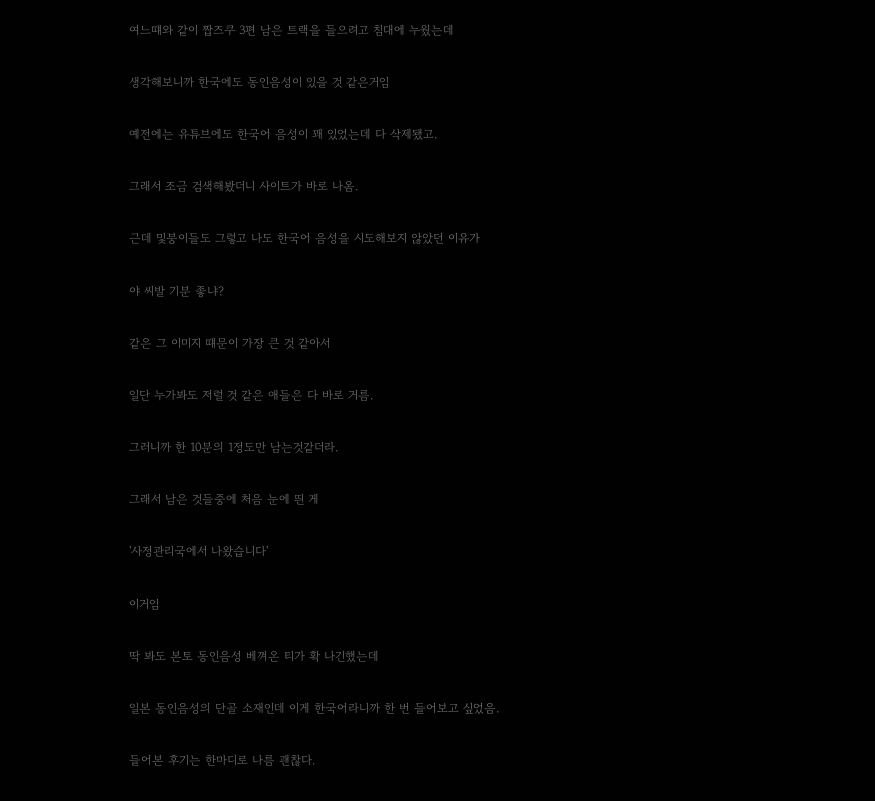여느떄와 같이 짭즈쿠 3편 남은 트랙을 들으려고 침대에 누웠는데


생각해보니까 한국에도 동인음성이 있을 것 같은거임


예전에는 유튜브에도 한국어 음성이 꽤 있었는데 다 삭제됐고.


그래서 조금 검색해봤더니 사이트가 바로 나옴.


근데 및붕이들도 그렇고 나도 한국어 음성을 시도해보지 않았던 이유가


야 씨발 기분 좋냐?


같은 그 이미지 떄문이 가장 큰 것 같아서


일단 누가봐도 저럴 것 같은 애들은 다 바로 거름.


그러니까 한 10분의 1정도만 남는것같더라.


그래서 남은 것들중에 처음 눈에 띈 게


'사정관리국에서 나왔습니다'


이거임


딱 봐도 본토 동인음성 베껴온 티가 확 나긴했는데


일본 동인음성의 단골 소재인데 이게 한국어라니까 한 번 들어보고 싶었음.


들어본 후기는 한마디로 나름 괜찮다.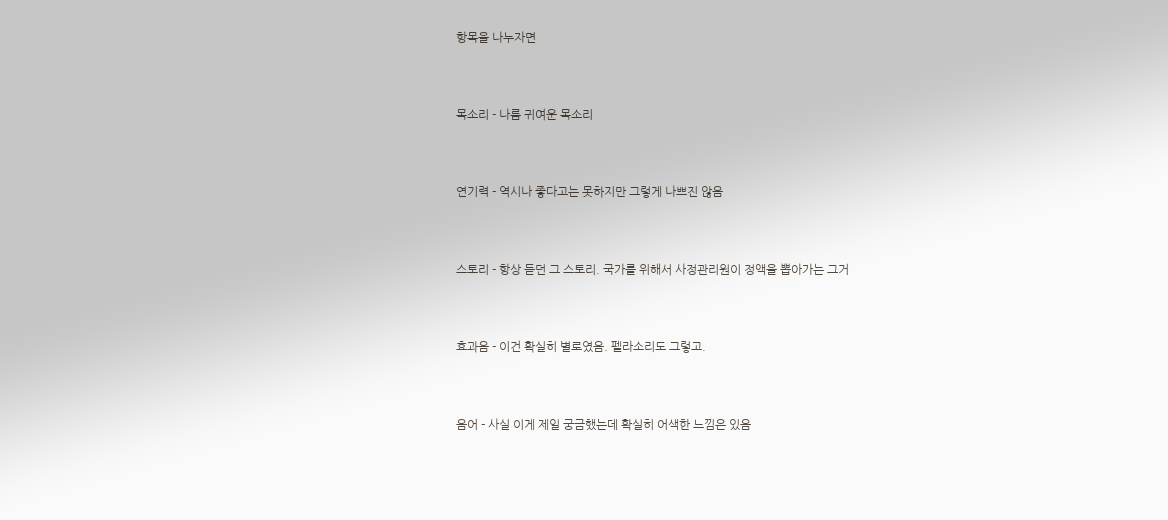항목을 나누자면


목소리 - 나름 귀여운 목소리


연기력 - 역시나 좋다고는 못하지만 그렇게 나쁘진 않음


스토리 - 항상 듣던 그 스토리. 국가를 위해서 사정관리원이 정액을 뽑아가는 그거


효과음 - 이건 확실히 별로였음. 펠라소리도 그렇고.


음어 - 사실 이게 제일 궁금했는데 확실히 어색한 느낌은 있음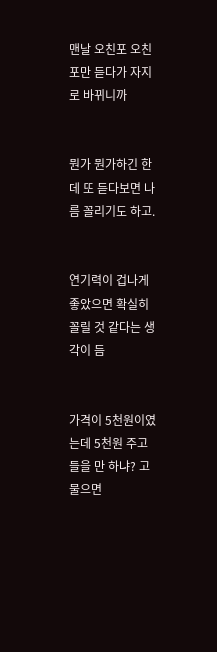맨날 오친포 오친포만 듣다가 자지로 바뀌니까


뭔가 뭔가하긴 한데 또 듣다보면 나름 꼴리기도 하고.


연기력이 겁나게 좋았으면 확실히 꼴릴 것 같다는 생각이 듬


가격이 5천원이였는데 5천원 주고 들을 만 하냐? 고 물으면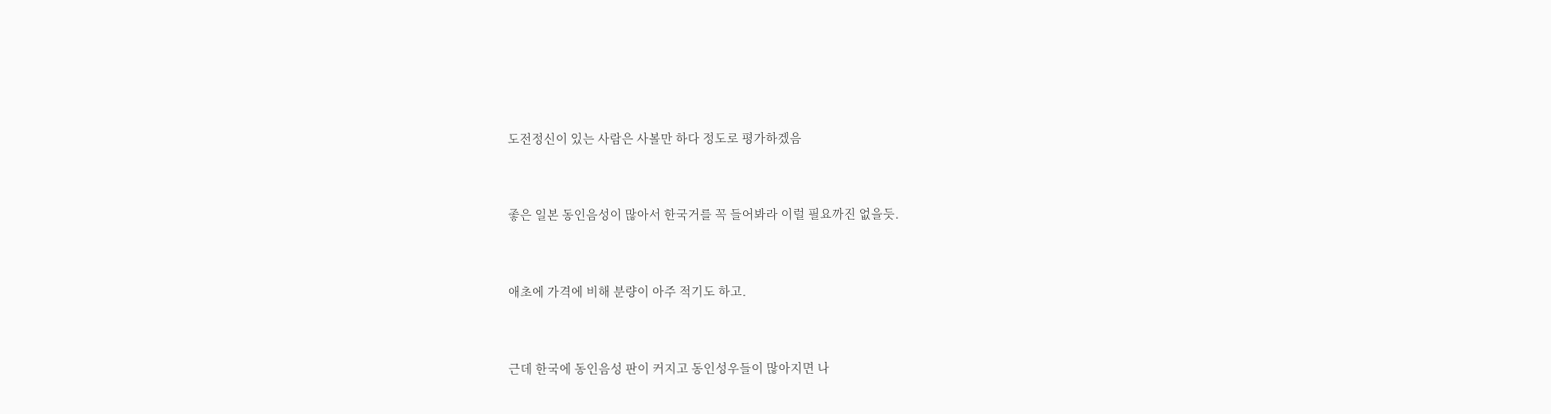도전정신이 있는 사람은 사볼만 하다 정도로 평가하겠음


좋은 일본 동인음성이 많아서 한국거를 꼭 들어봐라 이럴 필요까진 없을듯.


애초에 가격에 비해 분량이 아주 적기도 하고.


근데 한국에 동인음성 판이 커지고 동인성우들이 많아지면 나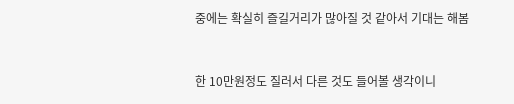중에는 확실히 즐길거리가 많아질 것 같아서 기대는 해봄


한 10만원정도 질러서 다른 것도 들어볼 생각이니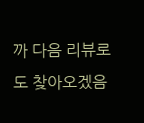까 다음 리뷰로도 찾아오겠음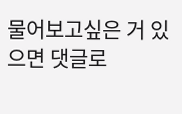물어보고싶은 거 있으면 댓글로